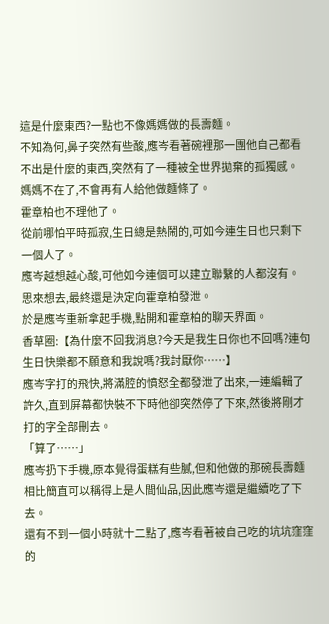這是什麼東西?一點也不像媽媽做的長壽麵。
不知為何,鼻子突然有些酸,應岑看著碗裡那一團他自己都看不出是什麼的東西,突然有了一種被全世界拋棄的孤獨感。
媽媽不在了,不會再有人給他做麵條了。
霍章柏也不理他了。
從前哪怕平時孤寂,生日總是熱鬧的,可如今連生日也只剩下一個人了。
應岑越想越心酸,可他如今連個可以建立聯繫的人都沒有。
思來想去,最終還是決定向霍章柏發泄。
於是應岑重新拿起手機,點開和霍章柏的聊天界面。
香草圈:【為什麼不回我消息?今天是我生日你也不回嗎?連句生日快樂都不願意和我說嗎?我討厭你……】
應岑字打的飛快,將滿腔的憤怒全都發泄了出來,一連編輯了許久,直到屏幕都快裝不下時他卻突然停了下來,然後將剛才打的字全部刪去。
「算了……」
應岑扔下手機,原本覺得蛋糕有些膩,但和他做的那碗長壽麵相比簡直可以稱得上是人間仙品,因此應岑還是繼續吃了下去。
還有不到一個小時就十二點了,應岑看著被自己吃的坑坑窪窪的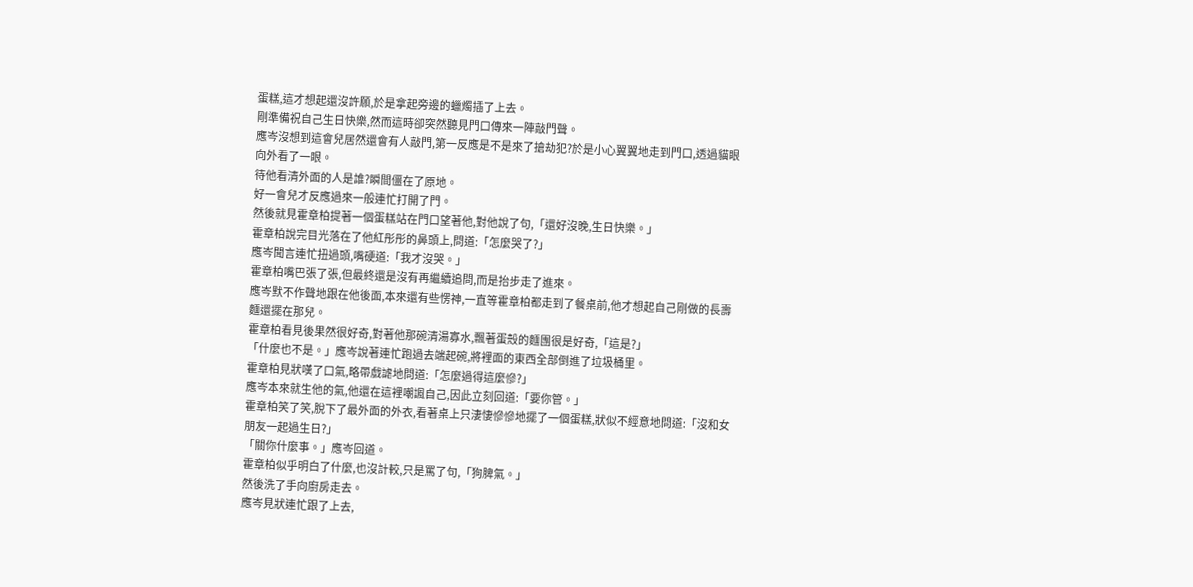蛋糕,這才想起還沒許願,於是拿起旁邊的蠟燭插了上去。
剛準備祝自己生日快樂,然而這時卻突然聽見門口傳來一陣敲門聲。
應岑沒想到這會兒居然還會有人敲門,第一反應是不是來了搶劫犯?於是小心翼翼地走到門口,透過貓眼向外看了一眼。
待他看清外面的人是誰?瞬間僵在了原地。
好一會兒才反應過來一般連忙打開了門。
然後就見霍章柏提著一個蛋糕站在門口望著他,對他說了句,「還好沒晚,生日快樂。」
霍章柏說完目光落在了他紅彤彤的鼻頭上,問道:「怎麼哭了?」
應岑聞言連忙扭過頭,嘴硬道:「我才沒哭。」
霍章柏嘴巴張了張,但最終還是沒有再繼續追問,而是抬步走了進來。
應岑默不作聲地跟在他後面,本來還有些愣神,一直等霍章柏都走到了餐桌前,他才想起自己剛做的長壽麵還擺在那兒。
霍章柏看見後果然很好奇,對著他那碗清湯寡水,飄著蛋殼的麵團很是好奇,「這是?」
「什麼也不是。」應岑說著連忙跑過去端起碗,將裡面的東西全部倒進了垃圾桶里。
霍章柏見狀嘆了口氣,略帶戲謔地問道:「怎麼過得這麼慘?」
應岑本來就生他的氣,他還在這裡嘲諷自己,因此立刻回道:「要你管。」
霍章柏笑了笑,脫下了最外面的外衣,看著桌上只淒悽慘慘地擺了一個蛋糕,狀似不經意地問道:「沒和女朋友一起過生日?」
「關你什麼事。」應岑回道。
霍章柏似乎明白了什麼,也沒計較,只是罵了句,「狗脾氣。」
然後洗了手向廚房走去。
應岑見狀連忙跟了上去,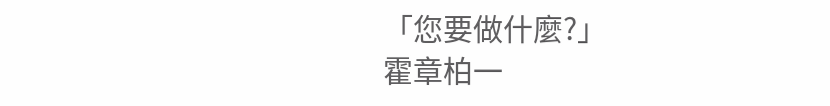「您要做什麼?」
霍章柏一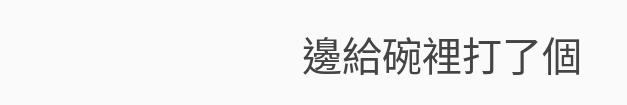邊給碗裡打了個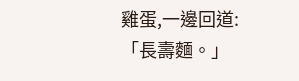雞蛋,一邊回道:「長壽麵。」